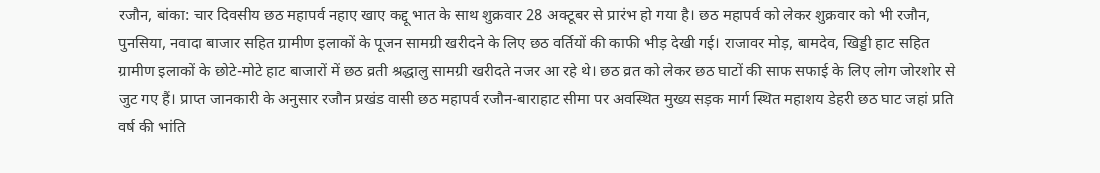रजौन, बांका: चार दिवसीय छठ महापर्व नहाए खाए कद्दू भात के साथ शुक्रवार 28 अक्टूबर से प्रारंभ हो गया है। छठ महापर्व को लेकर शुक्रवार को भी रजौन, पुनसिया, नवादा बाजार सहित ग्रामीण इलाकों के पूजन सामग्री खरीदने के लिए छठ वर्तियों की काफी भीड़ देखी गई। राजावर मोड़, बामदेव, खिड्डी हाट सहित ग्रामीण इलाकों के छोटे-मोटे हाट बाजारों में छठ व्रती श्रद्धालु सामग्री खरीदते नजर आ रहे थे। छठ व्रत को लेकर छठ घाटों की साफ सफाई के लिए लोग जोरशोर से जुट गए हैं। प्राप्त जानकारी के अनुसार रजौन प्रखंड वासी छठ महापर्व रजौन-बाराहाट सीमा पर अवस्थित मुख्य सड़क मार्ग स्थित महाशय डेहरी छठ घाट जहां प्रति वर्ष की भांति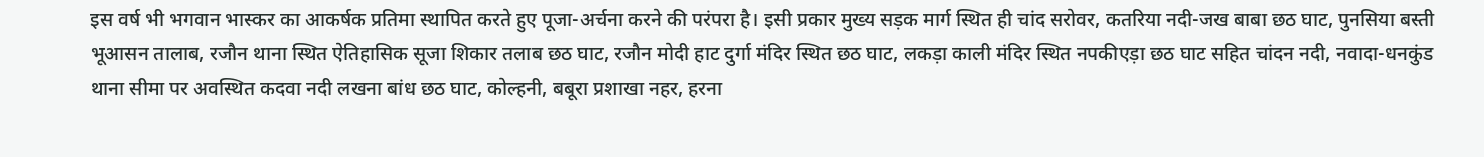इस वर्ष भी भगवान भास्कर का आकर्षक प्रतिमा स्थापित करते हुए पूजा-अर्चना करने की परंपरा है। इसी प्रकार मुख्य सड़क मार्ग स्थित ही चांद सरोवर, कतरिया नदी-जख बाबा छठ घाट, पुनसिया बस्ती भूआसन तालाब, रजौन थाना स्थित ऐतिहासिक सूजा शिकार तलाब छठ घाट, रजौन मोदी हाट दुर्गा मंदिर स्थित छठ घाट, लकड़ा काली मंदिर स्थित नपकीएड़ा छठ घाट सहित चांदन नदी, नवादा-धनकुंड थाना सीमा पर अवस्थित कदवा नदी लखना बांध छठ घाट, कोल्हनी, बबूरा प्रशाखा नहर, हरना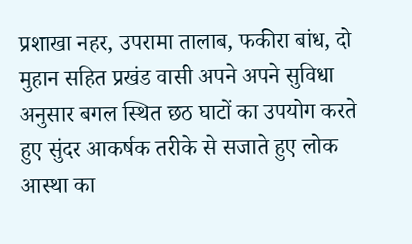प्रशाखा नहर, उपरामा तालाब, फकीरा बांध, दो मुहान सहित प्रखंड वासी अपने अपने सुविधा अनुसार बगल स्थित छठ घाटों का उपयोग करते हुए सुंदर आकर्षक तरीके से सजाते हुए लोक आस्था का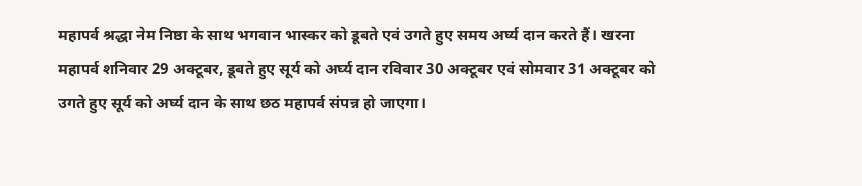महापर्व श्रद्धा नेम निष्ठा के साथ भगवान भास्कर को डूबते एवं उगते हुए समय अर्घ्य दान करते हैं। खरना महापर्व शनिवार 29 अक्टूबर, डूबते हुए सूर्य को अर्घ्य दान रविवार 30 अक्टूबर एवं सोमवार 31 अक्टूबर को उगते हुए सूर्य को अर्घ्य दान के साथ छठ महापर्व संपन्न हो जाएगा।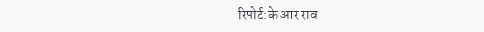रिपोर्ट:के आर राव